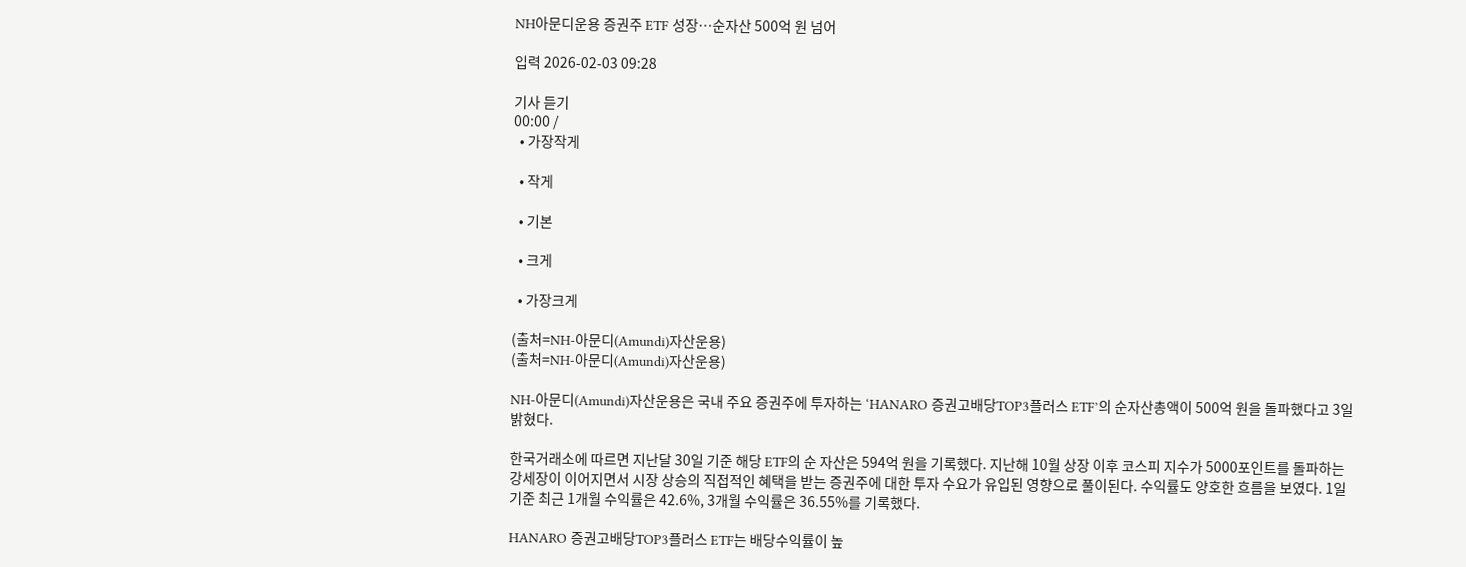NH아문디운용 증권주 ETF 성장…순자산 500억 원 넘어

입력 2026-02-03 09:28

기사 듣기
00:00 /
  • 가장작게

  • 작게

  • 기본

  • 크게

  • 가장크게

(출처=NH-아문디(Amundi)자산운용)
(출처=NH-아문디(Amundi)자산운용)

NH-아문디(Amundi)자산운용은 국내 주요 증권주에 투자하는 ‘HANARO 증권고배당TOP3플러스 ETF’의 순자산총액이 500억 원을 돌파했다고 3일 밝혔다.

한국거래소에 따르면 지난달 30일 기준 해당 ETF의 순 자산은 594억 원을 기록했다. 지난해 10월 상장 이후 코스피 지수가 5000포인트를 돌파하는 강세장이 이어지면서 시장 상승의 직접적인 혜택을 받는 증권주에 대한 투자 수요가 유입된 영향으로 풀이된다. 수익률도 양호한 흐름을 보였다. 1일 기준 최근 1개월 수익률은 42.6%, 3개월 수익률은 36.55%를 기록했다.

HANARO 증권고배당TOP3플러스 ETF는 배당수익률이 높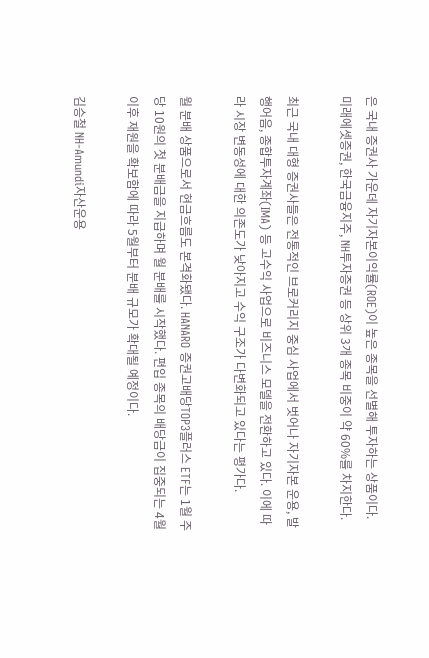은 국내 증권사 가운데 자기자본이익률(ROE)이 높은 종목을 선별해 투자하는 상품이다. 미래에셋증권, 한국금융지주, NH투자증권 등 상위 3개 종목 비중이 약 60%를 차지한다.

최근 국내 대형 증권사들은 전통적인 브로커리지 중심 사업에서 벗어나 자기자본 운용, 발행어음, 종합투자계좌(IMA) 등 고수익 사업으로 비즈니스 모델을 전환하고 있다. 이에 따라 시장 변동성에 대한 의존도가 낮아지고 수익 구조가 다변화되고 있다는 평가다.

월 분배 상품으로서 현금흐름도 본격화됐다. HANARO 증권고배당TOP3플러스 ETF는 1월 주당 10원의 첫 분배금을 지급하며 월 분배를 시작했다. 편입 종목의 배당금이 집중되는 4월 이후 재원을 확보함에 따라 5월부터 분배 규모가 확대될 예정이다.

김승철 NH-Amundi자산운용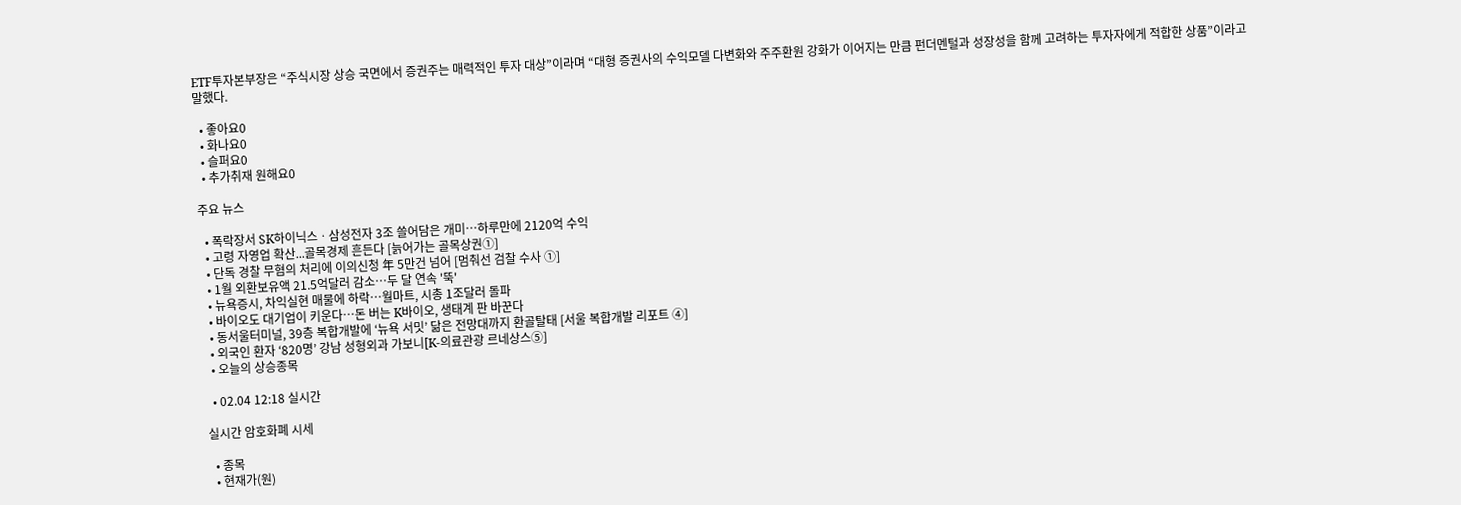ETF투자본부장은 “주식시장 상승 국면에서 증권주는 매력적인 투자 대상”이라며 “대형 증권사의 수익모델 다변화와 주주환원 강화가 이어지는 만큼 펀더멘털과 성장성을 함께 고려하는 투자자에게 적합한 상품”이라고 말했다.

  • 좋아요0
  • 화나요0
  • 슬퍼요0
  • 추가취재 원해요0

주요 뉴스

  • 폭락장서 SK하이닉스ㆍ삼성전자 3조 쓸어담은 개미⋯하루만에 2120억 수익
  • 고령 자영업 확산...골목경제 흔든다 [늙어가는 골목상권①]
  • 단독 경찰 무혐의 처리에 이의신청 年 5만건 넘어 [멈춰선 검찰 수사 ①]
  • 1월 외환보유액 21.5억달러 감소⋯두 달 연속 '뚝'
  • 뉴욕증시, 차익실현 매물에 하락…월마트, 시총 1조달러 돌파
  • 바이오도 대기업이 키운다…돈 버는 K바이오, 생태계 판 바꾼다
  • 동서울터미널, 39층 복합개발에 ‘뉴욕 서밋’ 닮은 전망대까지 환골탈태 [서울 복합개발 리포트 ④]
  • 외국인 환자 ‘820명’ 강남 성형외과 가보니[K-의료관광 르네상스⑤]
  • 오늘의 상승종목

  • 02.04 12:18 실시간

실시간 암호화폐 시세

  • 종목
  • 현재가(원)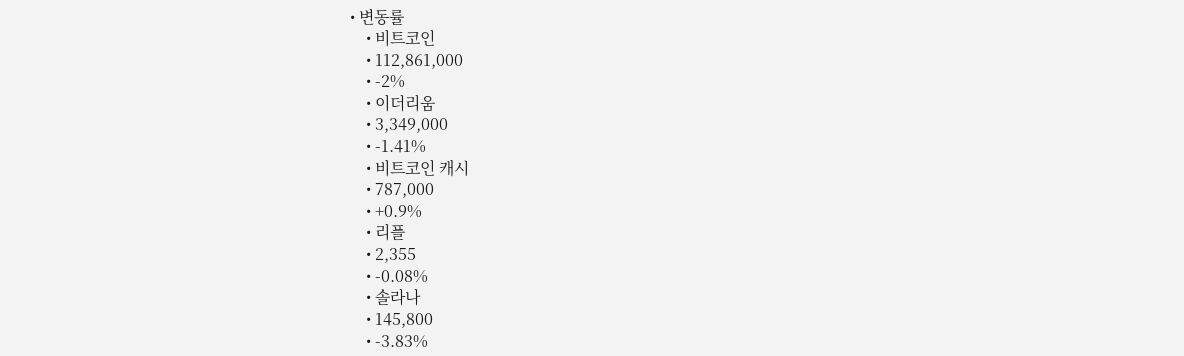• 변동률
    • 비트코인
    • 112,861,000
    • -2%
    • 이더리움
    • 3,349,000
    • -1.41%
    • 비트코인 캐시
    • 787,000
    • +0.9%
    • 리플
    • 2,355
    • -0.08%
    • 솔라나
    • 145,800
    • -3.83%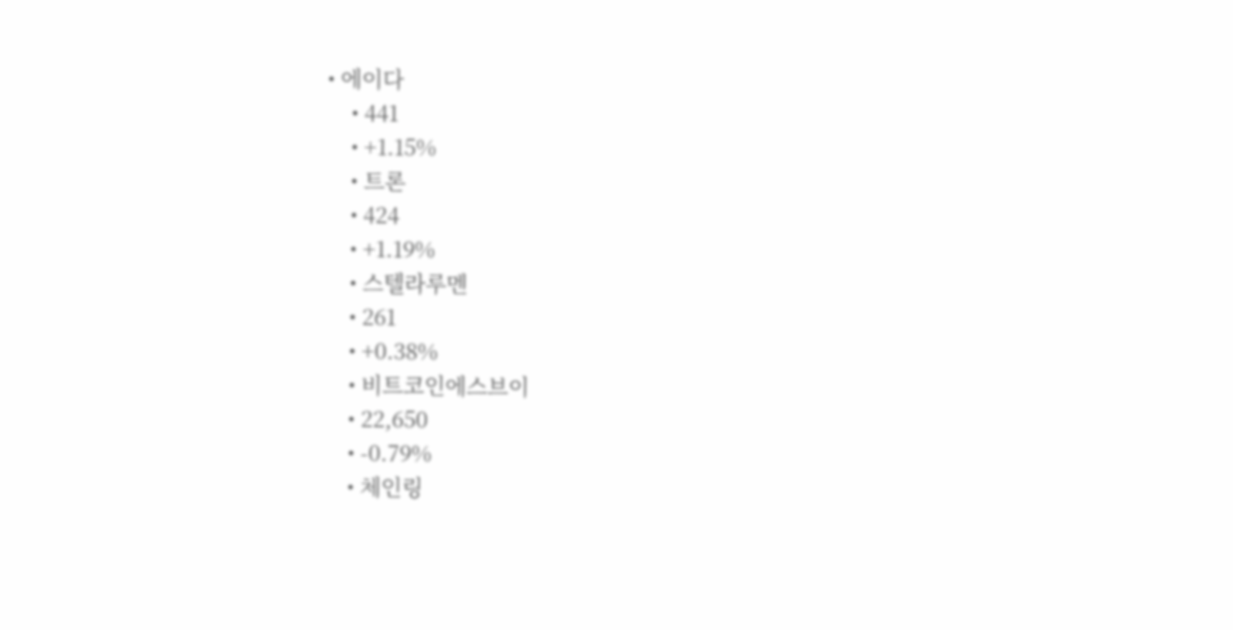• 에이다
    • 441
    • +1.15%
    • 트론
    • 424
    • +1.19%
    • 스텔라루멘
    • 261
    • +0.38%
    • 비트코인에스브이
    • 22,650
    • -0.79%
    • 체인링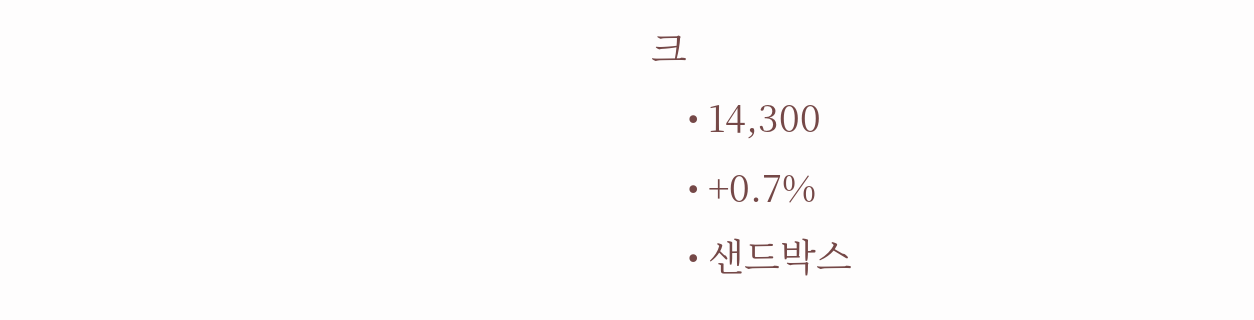크
    • 14,300
    • +0.7%
    • 샌드박스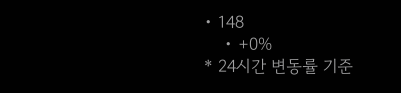• 148
    • +0%
* 24시간 변동률 기준